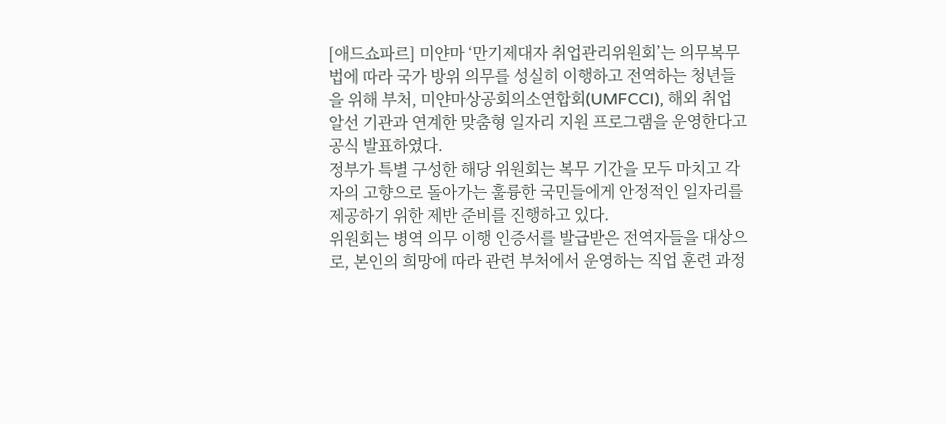[애드쇼파르] 미얀마 ‘만기제대자 취업관리위원회’는 의무복무법에 따라 국가 방위 의무를 성실히 이행하고 전역하는 청년들을 위해 부처, 미얀마상공회의소연합회(UMFCCI), 해외 취업 알선 기관과 연계한 맞춤형 일자리 지원 프로그램을 운영한다고 공식 발표하였다.
정부가 특별 구성한 해당 위원회는 복무 기간을 모두 마치고 각자의 고향으로 돌아가는 훌륭한 국민들에게 안정적인 일자리를 제공하기 위한 제반 준비를 진행하고 있다.
위원회는 병역 의무 이행 인증서를 발급받은 전역자들을 대상으로, 본인의 희망에 따라 관련 부처에서 운영하는 직업 훈련 과정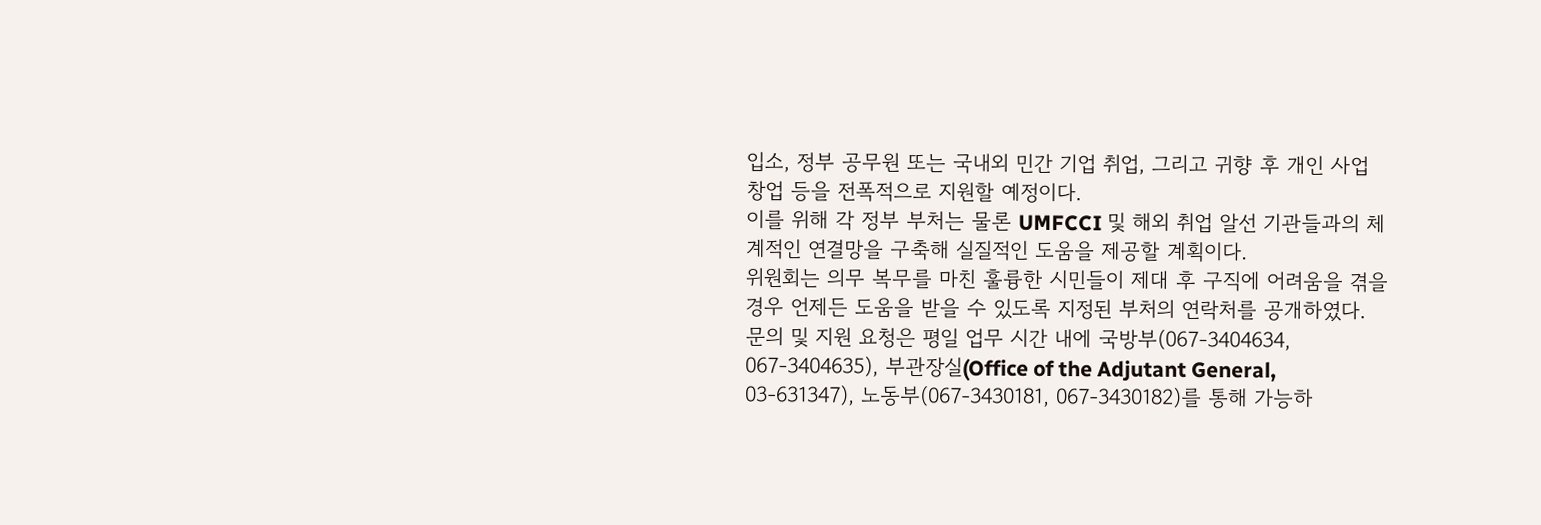입소, 정부 공무원 또는 국내외 민간 기업 취업, 그리고 귀향 후 개인 사업 창업 등을 전폭적으로 지원할 예정이다.
이를 위해 각 정부 부처는 물론 UMFCCI 및 해외 취업 알선 기관들과의 체계적인 연결망을 구축해 실질적인 도움을 제공할 계획이다.
위원회는 의무 복무를 마친 훌륭한 시민들이 제대 후 구직에 어려움을 겪을 경우 언제든 도움을 받을 수 있도록 지정된 부처의 연락처를 공개하였다.
문의 및 지원 요청은 평일 업무 시간 내에 국방부(067-3404634, 067-3404635), 부관장실(Office of the Adjutant General, 03-631347), 노동부(067-3430181, 067-3430182)를 통해 가능하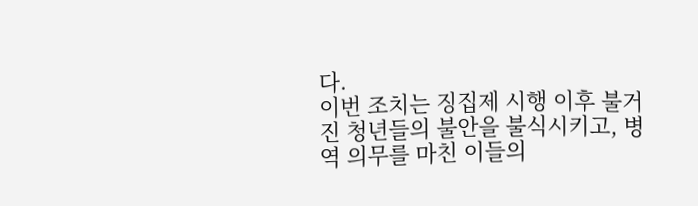다.
이번 조치는 징집제 시행 이후 불거진 청년들의 불안을 불식시키고, 병역 의무를 마친 이들의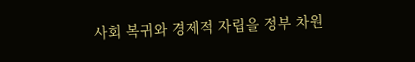사회 복귀와 경제적 자립을 정부 차원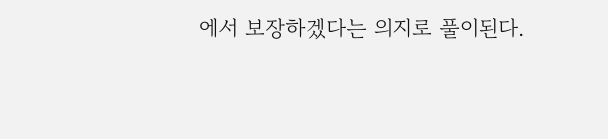에서 보장하겠다는 의지로 풀이된다.